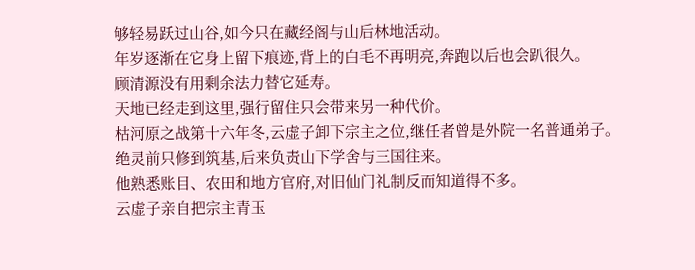够轻易跃过山谷,如今只在藏经阁与山后林地活动。
年岁逐渐在它身上留下痕迹,背上的白毛不再明亮,奔跑以后也会趴很久。
顾清源没有用剩余法力替它延寿。
天地已经走到这里,强行留住只会带来另一种代价。
枯河原之战第十六年冬,云虚子卸下宗主之位,继任者曾是外院一名普通弟子。
绝灵前只修到筑基,后来负责山下学舍与三国往来。
他熟悉账目、农田和地方官府,对旧仙门礼制反而知道得不多。
云虚子亲自把宗主青玉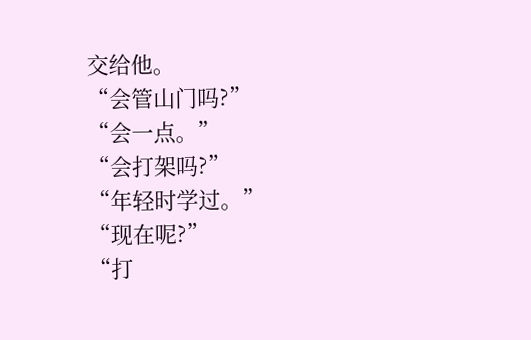交给他。
“会管山门吗?”
“会一点。”
“会打架吗?”
“年轻时学过。”
“现在呢?”
“打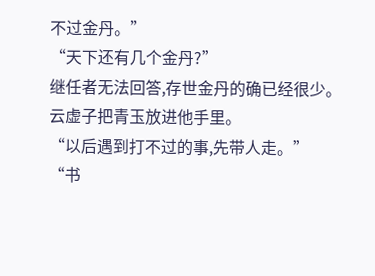不过金丹。”
“天下还有几个金丹?”
继任者无法回答,存世金丹的确已经很少。
云虚子把青玉放进他手里。
“以后遇到打不过的事,先带人走。”
“书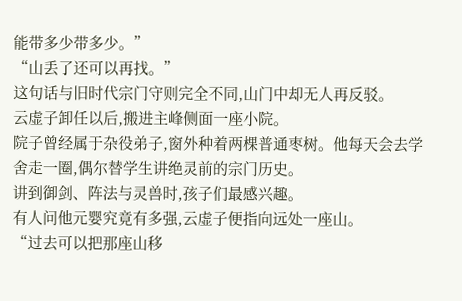能带多少带多少。”
“山丢了还可以再找。”
这句话与旧时代宗门守则完全不同,山门中却无人再反驳。
云虚子卸任以后,搬进主峰侧面一座小院。
院子曾经属于杂役弟子,窗外种着两棵普通枣树。他每天会去学舍走一圈,偶尔替学生讲绝灵前的宗门历史。
讲到御剑、阵法与灵兽时,孩子们最感兴趣。
有人问他元婴究竟有多强,云虚子便指向远处一座山。
“过去可以把那座山移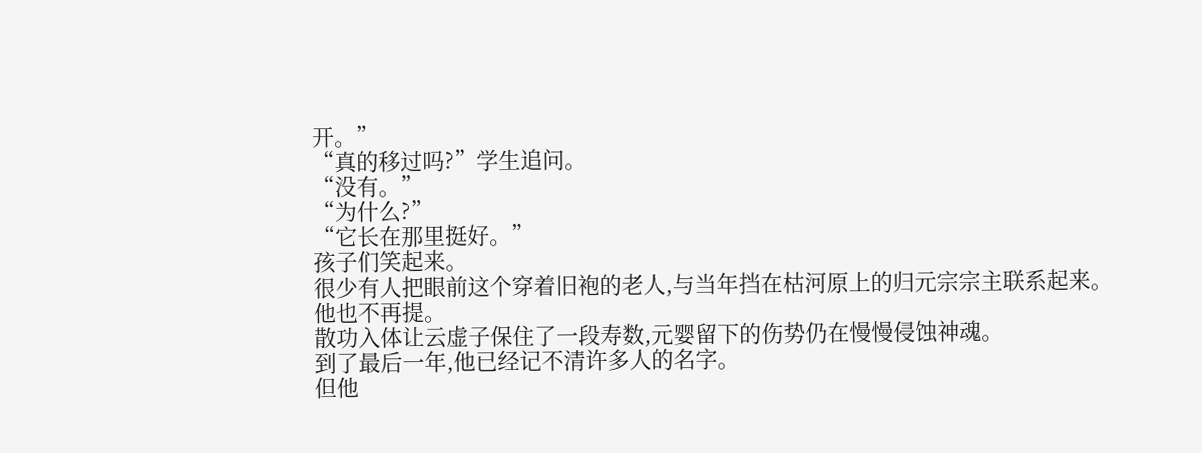开。”
“真的移过吗?”学生追问。
“没有。”
“为什么?”
“它长在那里挺好。”
孩子们笑起来。
很少有人把眼前这个穿着旧袍的老人,与当年挡在枯河原上的归元宗宗主联系起来。
他也不再提。
散功入体让云虚子保住了一段寿数,元婴留下的伤势仍在慢慢侵蚀神魂。
到了最后一年,他已经记不清许多人的名字。
但他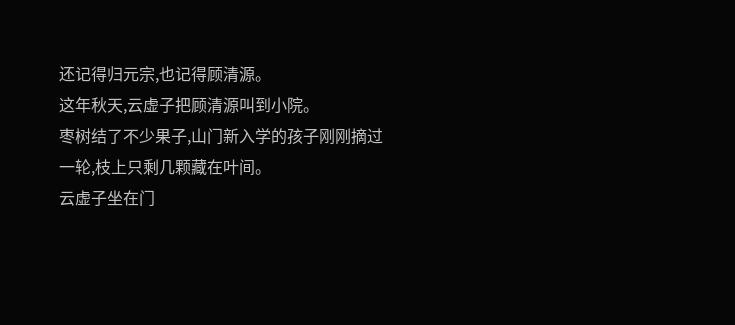还记得归元宗,也记得顾清源。
这年秋天,云虚子把顾清源叫到小院。
枣树结了不少果子,山门新入学的孩子刚刚摘过一轮,枝上只剩几颗藏在叶间。
云虚子坐在门